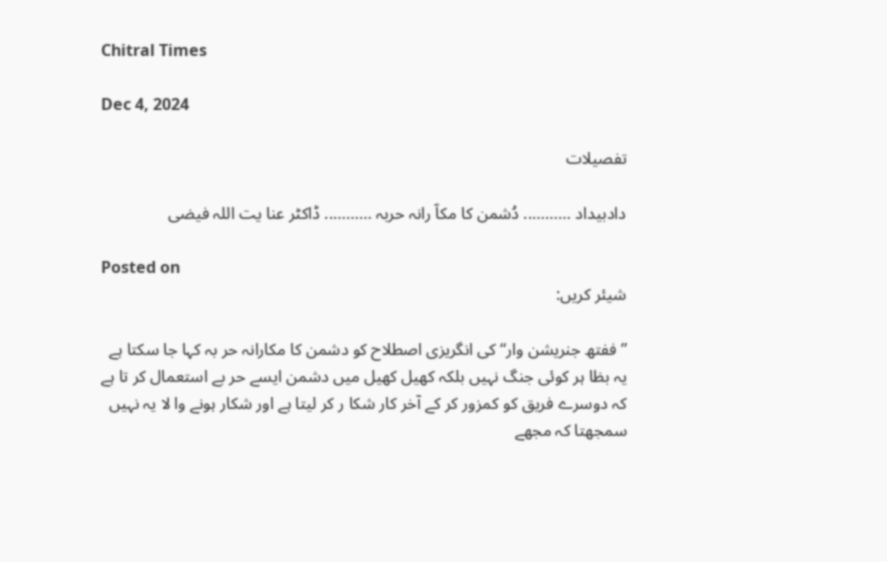Chitral Times

Dec 4, 2024

تفصيلات

دادبیداد ……….. دُشمن کا مکاّ رانہ حربہ ……….. ڈاکٹر عنا یت اللہ فیضی

Posted on
شیئر کریں:

”ففتھ جنریشن وار“ کی انگریزی اصطلاح کو دشمن کا مکارانہ حر بہ کہا جا سکتا ہے یہ بظا ہر کوئی جنگ نہیں بلکہ کھیل کھیل میں دشمن ایسے حر بے استعمال کر تا ہے کہ دوسرے فریق کو کمزور کر کے آخر کار شکا ر کر لیتا ہے اور شکار ہونے وا لا یہ نہیں سمجھتا کہ مجھے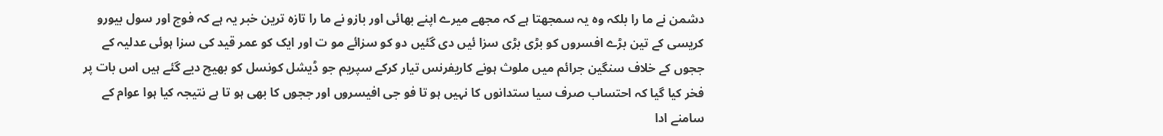دشمن نے ما را بلکہ وہ یہ سمجھتا ہے کہ مجھے میرے اپنے بھائی اور بازو نے ما را تازہ ترین خبر یہ ہے کہ فوج اور سول بیورو کریسی کے تین بڑے افسروں کو بڑی بڑی سزا ئیں دی گئیں دو کو سزائے مو ت اور ایک کو عمر قید کی سزا ہوئی عدلیہ کے ججوں کے خلاف سنگین جرائم میں ملوث ہونے کاریفرنس تیار کرکے سپریم جو ڈیشل کونسل کو بھیج دیے گئے ہیں اس بات پر فخر کیا گیا کہ احتساب صرف سیا ستدانوں کا نہیں ہو تا فو جی افیسروں اور ججوں کا بھی ہو تا ہے نتیجہ کیا ہوا عوام کے سامنے ادا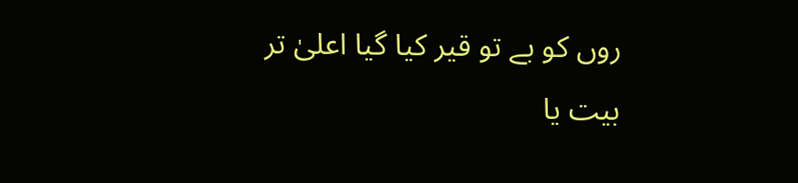روں کو بے تو قیر کیا گیا اعلیٰ تر بیت یا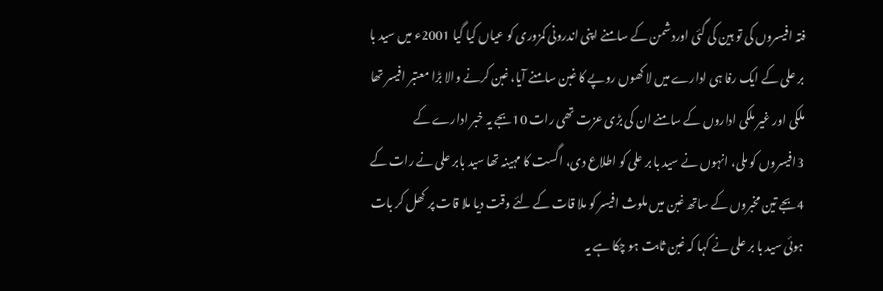فتہ افیسروں کی تو ہین کی گئی اوردشمن کے سامنے اپنی اندرونی کمزوری کو عیاں کیا گیا 2001ء میں سید با بر علی کے ایک رفا ہی ادارے میں لا کھوں روپے کا غبن سامنے آیا، غبن کرنے والا بڑا معتبر افیسر تھا ملکی اور غیر ملکی اداروں کے سامنے ان کی بڑی عزت تھی رات 10بجے یہ خبر ادارے کے 3افیسروں کو ملی، انہوں نے سید با بر علی کو اطلاع دی، اگست کا مہینہ تھا سید بابر علی نے رات کے 4بجے تین مخبروں کے ساتھ غبن میں ملوث افیسر کو ملا قات کے لئے وقت دیا ملا قات پر کھل کر بات ہوئی سید با بر علی نے کہا کہ غبن ثابت ہو چکا ہے یہ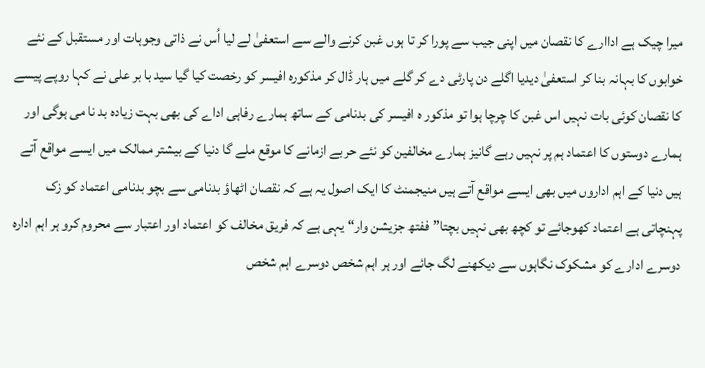میرا چیک ہے اداارے کا نقصان میں اپنی جیب سے پورا کر تا ہوں غبن کرنے والے سے استعفیٰ لے لیا اُس نے ذاتی وجوہات اور مستقبل کے نئے خوابوں کا بہانہ بنا کر استعفیٰ دیدیا اگلے دن پارٹی دے کر گلے میں ہار ڈال کر مذکورہ افیسر کو رخصت کیا گیا سید با بر علی نے کہا روپے پیسے کا نقصان کوئی بات نہیں اس غبن کا چرچا ہوا تو مذکور ہ افیسر کی بدنامی کے ساتھ ہمارے رفاہی اداے کی بھی بہت زیادہ بد نا می ہوگی اور ہمارے دوستوں کا اعتماد ہم پر نہیں رہے گانیز ہمارے مخالفین کو نئے حربے ازمانے کا موقع ملے گا دنیا کے بیشتر ممالک میں ایسے مواقع آتے ہیں دنیا کے اہم اداروں میں بھی ایسے مواقع آتے ہیں منیجمنٹ کا ایک اصول یہ ہے کہ نقصان اٹھاؤ بدنامی سے بچو بدنامی اعتماد کو زک پہنچاتی ہے اعتماد کھوجائے تو کچھ بھی نہیں بچتا”ففتھ جزیشن وار“ یہی ہے کہ فریق مخالف کو اعتماد اور اعتبار سے محروم کرو ہر اہم ادارہ دوسرے ادارے کو مشکوک نگاہوں سے دیکھنے لگ جائے اور ہر اہم شخص دوسرے اہم شخص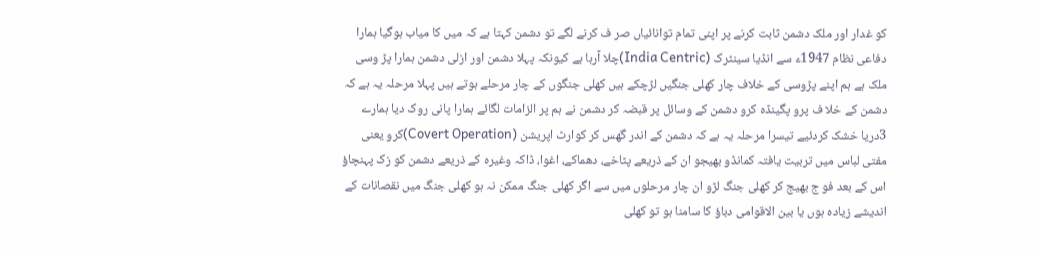کو غدار اور ملک دشمن ثابت کرنے پر اپنی تمام توانائیاں صر ف کرنے لگے تو دشمن کہتا ہے کہ میں کا میاب ہوگیا ہمارا دفاعی نظام 1947ء سے انڈیا سینٹرک (India Centric)چلا آرہا ہے کیونکہ پہلا دشمن اور ازلی دشمن ہمارا پڑ وسی ملک ہے ہم اپنے پڑوسی کے خلاف چار کھلی جنگیں لڑچکے ہیں کھلی جنگوں کے چار مرحلے ہوتے ہیں پہلا مرحلہ یہ ہے کہ دشمن کے خلا ف پرو پگینڈہ کرو دشمن کے وسائل پر قبضہ کر دشمن نے ہم پر الزامات لگائے ہمارا پانی روک دیا ہمارے 3دریا خشک کردئیے تیسرا مرحلہ یہ ہے کہ دشمن کے اندر گھس کر کوارٹ اپریشن (Covert Operation)کرو یعنی مفتی لباس میں تربیت یافتہ کمانڈو بھیجو ان کے ذریعے پٹاخے، دھماکے، اغوا، ڈاکہ وغیرہ کے ذریعے دشمن کو زک پہنچاؤ اس کے بعد فو ج بھیج کر کھلی جنگ لڑو ان چار مرحلوں میں سے اگر کھلی جنگ ممکن نہ ہو کھلی جنگ میں نقصانات کے اندیشے زیادہ ہوں یا بین الاقوامی دباؤ کا سامنا ہو تو کھلی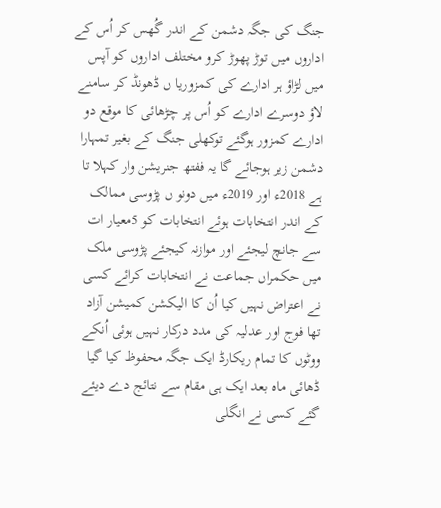جنگ کی جگہ دشمن کے اندر گُھس کر اُس کے اداروں میں توڑ پھوڑ کرو مختلف اداروں کو آپس میں لڑاؤ ہر ادارے کی کمزوریا ں ڈھونڈ کر سامنے لاؤ دوسرے ادارے کو اُس پر چڑھائی کا موقع دو ادارے کمزور ہوگئے توکھلی جنگ کے بغیر تمہارا دشمن زیر ہوجائے گا یہ ففتھ جنریشن وار کہلا تا ہے 2018ء اور 2019ء میں دونو ں پڑوسی ممالک کے اندر انتخابات ہوئے انتخابات کو 5معیار ات سے جانچ لیجئے اور موازنہ کیجئے پڑوسی ملک میں حکمراں جماعت نے انتخابات کرائے کسی نے اعتراض نہیں کیا اُن کا الیکشن کمیشن آزاد تھا فوج اور عدلیہ کی مدد درکار نہیں ہوئی اُنکے ووٹوں کا تمام ریکارڈ ایک جگہ محفوظ کیا گیا ڈھائی ماہ بعد ایک ہی مقام سے نتائج دے دیئے گئے کسی نے انگلی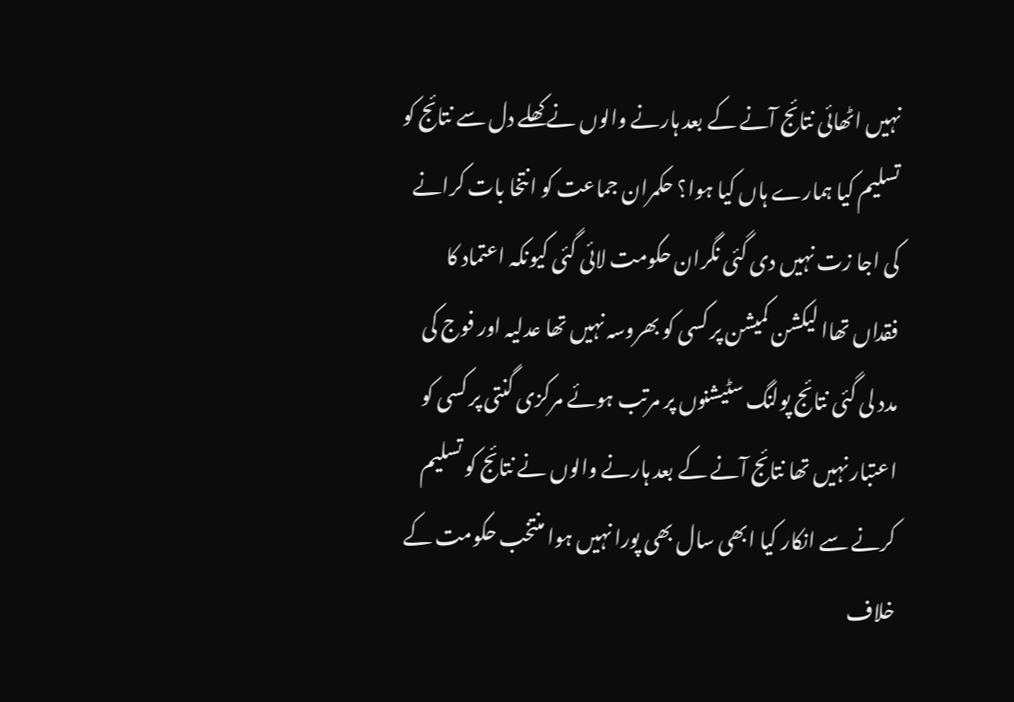نہیں اٹھائی نتائج آنے کے بعد ہارنے والوں نے کھلے دل سے نتائج کو تسلیم کیا ہمارے ہاں کیا ہوا؟ حکمران جماعت کو انتخا بات کرانے کی اجا زت نہیں دی گئی نگران حکومت لائی گئی کیونکہ اعتماد کا فقداں تھاا لیکشن کمیشن پر کسی کو بھروسہ نہیں تھا عدلیہ اور فوج کی مدد لی گئی نتائج پولنگ سٹیشنوں پر مرتب ہوئے مرکزی گنتی پر کسی کو اعتبار نہیں تھا نتائج آنے کے بعد ہارنے والوں نے نتائج کو تسلیم کرنے سے انکار کیا ابھی سال بھی پورا نہیں ہوا منتخب حکومت کے خلاف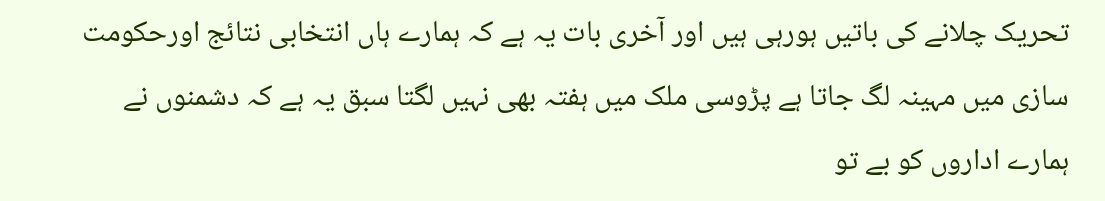تحریک چلانے کی باتیں ہورہی ہیں اور آخری بات یہ ہے کہ ہمارے ہاں انتخابی نتائج اورحکومت سازی میں مہینہ لگ جاتا ہے پڑوسی ملک میں ہفتہ بھی نہیں لگتا سبق یہ ہے کہ دشمنوں نے ہمارے اداروں کو بے تو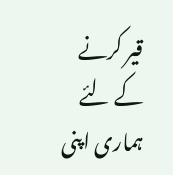قیر کرنے کے لئے ہماری اپنی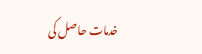خدمات حاصل کی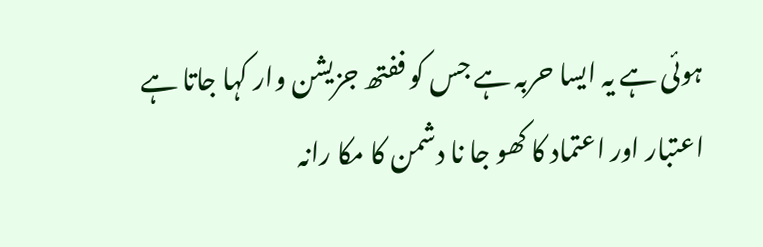ہوئی ہے یہ ایسا حربہ ہے جس کو ففتھ جزیشن وار کہا جاتا ہے اعتبار اور اعتماد کا کھو جا نا دشمن کا مکا رانہ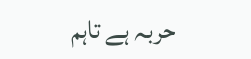حربہ ہے تاہم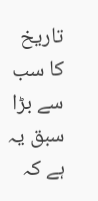تاریخ کا سب سے بڑا سبق یہ ہے کہ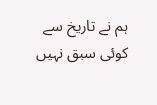ہم نے تاریخ سے کوئی سبق نہیں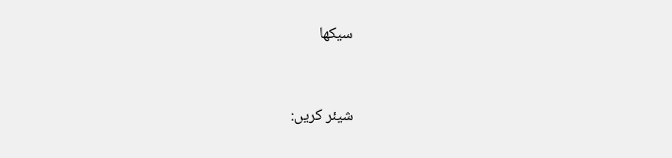سیکھا


شیئر کریں: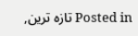Posted in تازہ ترین,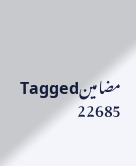مضامینTagged
22685